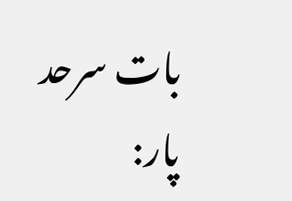بات سرحد پار: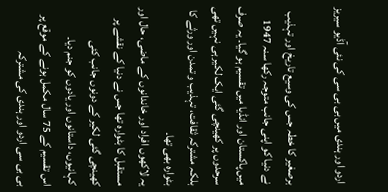اردو اور ہندی میں بی بی سی کی نئی آڈیو سیریز

برصغیر کا خطہ جس کی وسیع تاریخ اور تہذیب نے دنیا کو اپنی جانب متوجہ رکھا سنہ 1947 میں پاکستان اور انڈیا میں تقسیم ہو گیا۔ یہ صرف سرحدوں پر کھینچی گئی ایک لکیر ہی نہیں تھی بلکہ مشترکہ ثقافت، تہذیب و تمدن اور ورثے کا بٹوارہ بھی تھا۔
یہ لاکھوں افراد اور خاندانوں کے ماضی، حال اور مستقبل کا بٹوارہ تھا جس نے دنیا کے نقشے پر کھینچی گئی لکیر کے دونوں جانب کئی کہانیوں، داستانوں اور یادوں کو جنم دیا۔
اس تقسیم کے 75 سال مکمل ہونے کے موقع پر بی بی سی اردو اور ہندی کی مشترکہ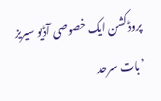پروڈکشن ایک خصوصی آڈیو سیریز ’بات سرحد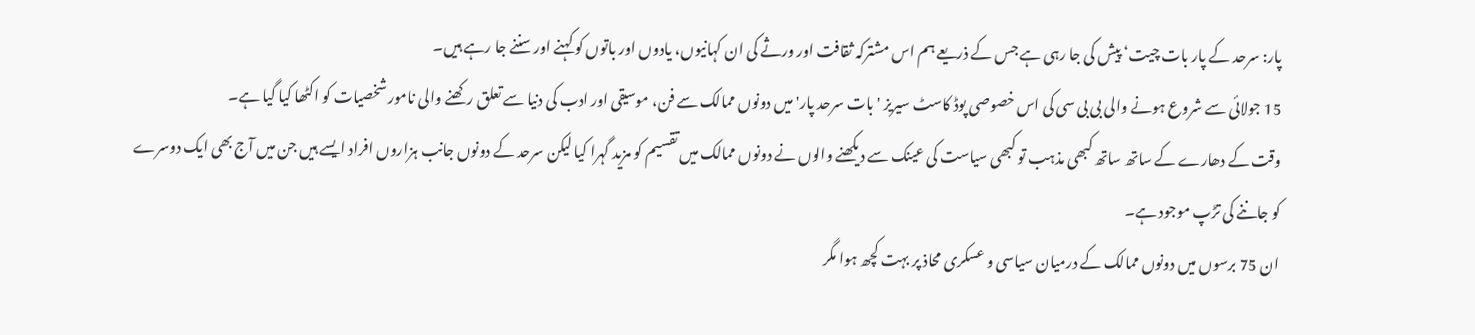پار: سرحد کے پار بات چیت‘ پیش کی جا رہی ہے جس کے ذریعے ہم اس مشترکہ ثقافت اور ورثے کی ان کہانیوں، یادوں اور باتوں کو کہنے اور سننے جا رہے ہیں۔
15 جولائی سے شروع ہونے والی بی بی سی کی اس خصوصی پوڈ کاسٹ سیریز 'بات سرحد پار' میں دونوں ممالک سے فن، موسیقی اور ادب کی دنیا سے تعلق رکھنے والی نامور شخصیات کو اکٹھا کیا گیا ہے۔
وقت کے دھارے کے ساتھ ساتھ کبھی مذہب تو کبھی سیاست کی عینک سے دیکھنے والوں نے دونوں ممالک میں تقسیم کو مزید گہرا کیا لیکن سرحد کے دونوں جانب ہزاروں افراد ایسے ہیں جن میں آج بھی ایک دوسرے کو جاننے کی تڑپ موجود ہے۔
ان 75 برسوں میں دونوں ممالک کے درمیان سیاسی و عسکری محاذ پر بہت کچھ ہوا مگر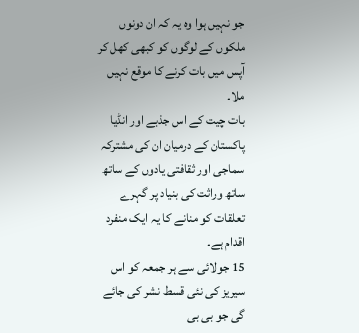جو نہیں ہوا وہ یہ کہ ان دونوں ملکوں کے لوگوں کو کبھی کھل کر آپس میں بات کرنے کا موقع نہیں ملا۔
بات چیت کے اس جذبے اور انڈیا پاکستان کے درمیان ان کی مشترکہ سماجی اور ثقافتی یادوں کے ساتھ ساتھ وراثت کی بنیاد پر گہرے تعلقات کو منانے کا یہ ایک منفرد اقدام ہے۔
15 جولائی سے ہر جمعہ کو اس سیریز کی نئی قسط نشر کی جائے گی جو بی بی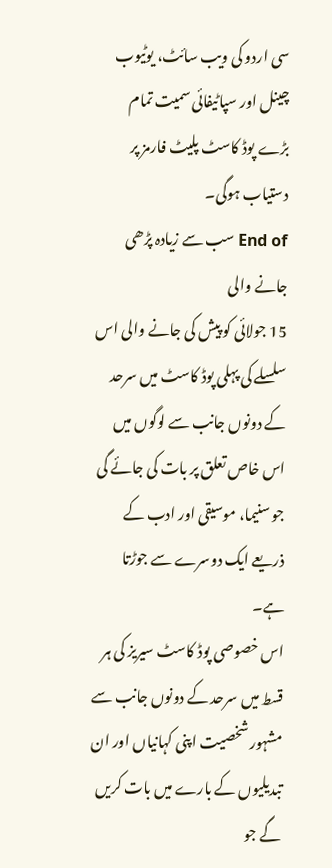سی اردو کی ویب سائٹ، یوٹیوب چینل اور سپاٹیفائی سمیت تمام بڑے پوڈ کاسٹ پلیٹ فارمز پر دستیاب ہوگی۔
End of سب سے زیادہ پڑھی جانے والی
15 جولائی کو پیش کی جانے والی اس سلسلے کی پہلی پوڈ کاسٹ میں سرحد کے دونوں جانب سے لوگوں میں اس خاص تعلق پر بات کی جائے گی جو سنیما، موسیقی اور ادب کے ذریعے ایک دوسرے سے جوڑتا ہے۔
اس خصوصی پوڈ کاسٹ سیریز کی ہر قسط میں سرحد کے دونوں جانب سے مشہور شخصیت اپنی کہانیاں اور ان تبدیلیوں کے بارے میں بات کریں گے جو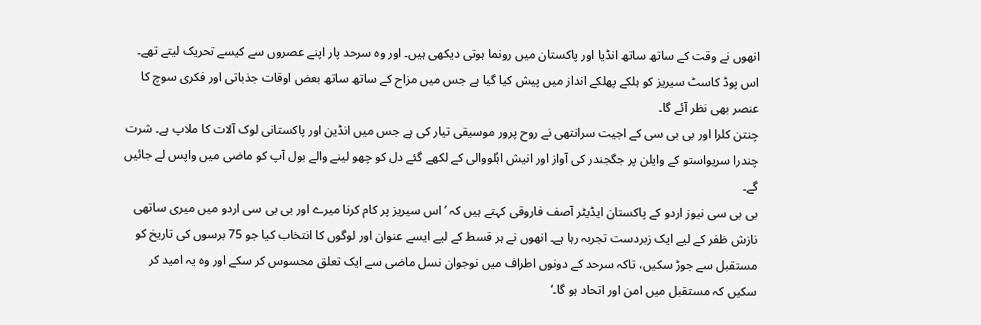انھوں نے وقت کے ساتھ ساتھ انڈیا اور پاکستان میں رونما ہوتی دیکھی ہیں۔ اور وہ سرحد پار اپنے عصروں سے کیسے تحریک لیتے تھے۔
اس پوڈ کاسٹ سیریز کو ہلکے پھلکے انداز میں پیش کیا گیا ہے جس میں مزاح کے ساتھ ساتھ بعض اوقات جذباتی اور فکری سوچ کا عنصر بھی نظر آئے گا۔
چنتن کلرا اور بی بی سی کے اجیت سرانتھی نے روح پرور موسیقی تیار کی ہے جس میں انڈین اور پاکستانی لوک آلات کا ملاپ ہے۔ شرت چندرا سریواستو کے وایلن پر جگجندر کی آواز اور انیش اہُلووالی کے لکھے گئے دل کو چھو لینے والے بول آپ کو ماضی میں واپس لے جائیں گے۔
بی بی سی نیوز اردو کے پاکستان ایڈیٹر آصف فاروقی کہتے ہیں کہ ’اس سیریز پر کام کرنا میرے اور بی بی سی اردو میں میری ساتھی نازش ظفر کے لیے ایک زبردست تجربہ رہا ہے۔ انھوں نے ہر قسط کے لیے ایسے عنوان اور لوگوں کا انتخاب کیا جو 75 برسوں کی تاریخ کو مستقبل سے جوڑ سکیں، تاکہ سرحد کے دونوں اطراف میں نوجوان نسل ماضی سے ایک تعلق محسوس کر سکے اور وہ یہ امید کر سکیں کہ مستقبل میں امن اور اتحاد ہو گا۔‘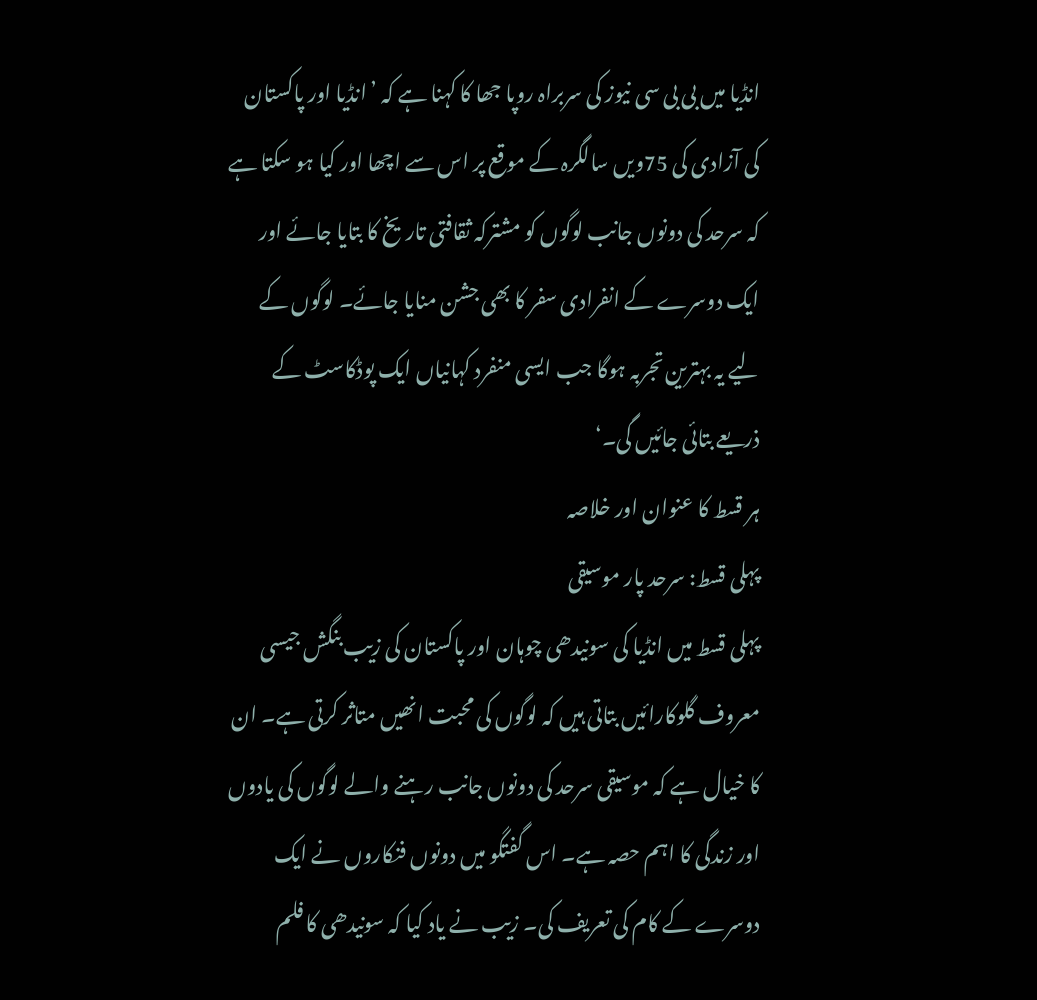انڈیا میں بی بی سی نیوز کی سربراہ روپا جھا کا کہنا ہے کہ ’انڈیا اور پاکستان کی آزادی کی 75ویں سالگرہ کے موقع پر اس سے اچھا اور کیا ہو سکتا ہے کہ سرحد کی دونوں جانب لوگوں کو مشترکہ ثقافتی تاریخ کا بتایا جائے اور ایک دوسرے کے انفرادی سفر کا بھی جشن منایا جائے۔ لوگوں کے لیے یہ بہترین تجربہ ہوگا جب ایسی منفرد کہانیاں ایک پوڈکاسٹ کے ذریعے بتائی جائیں گی۔‘
ہر قسط کا عنوان اور خلاصہ
پہلی قسط: سرحد پار موسیقی
پہلی قسط میں انڈیا کی سونیدھی چوہان اور پاکستان کی زیب بنگش جیسی معروف گلوکارائیں بتاتی ہیں کہ لوگوں کی محبت انھیں متاثر کرتی ہے۔ ان کا خیال ہے کہ موسیقی سرحد کی دونوں جانب رہنے والے لوگوں کی یادوں اور زندگی کا اہم حصہ ہے۔ اس گفتگو میں دونوں فنکاروں نے ایک دوسرے کے کام کی تعریف کی۔ زیب نے یاد کیا کہ سونیدھی کا فلم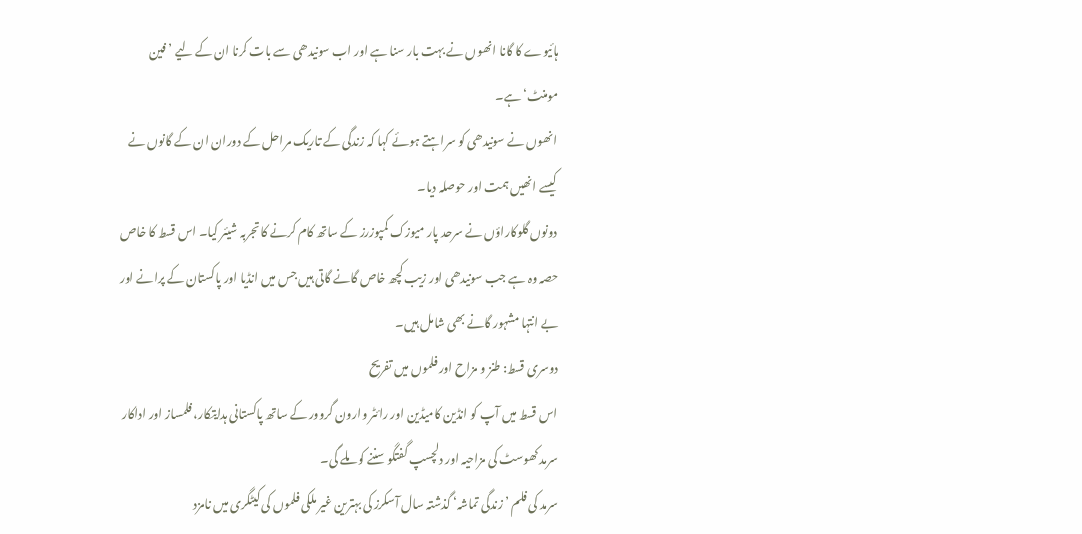ہائیوے کا گانا انھوں نے بہت بار سنا ہے اور اب سونیدھی سے بات کرنا ان کے لیے ’فین مومنٹ‘ ہے۔
انھوں نے سونیدھی کو سراہتے ہوئے کہا کہ زندگی کے تاریک مراحل کے دوران ان کے گانوں نے کیسے انھیں ہمت اور حوصلہ دیا۔
دونوں گلوکاراؤں نے سرحد پار میوزک کمپوزرز کے ساتھ کام کرنے کا تجربہ شیئر کیا۔ اس قسط کا خاص حصہ وہ ہے جب سونیدھی اور زیب کچھ خاص گانے گاتی ہیں جس میں انڈیا اور پاکستان کے پرانے اور بے انتہا مشہور گانے بھی شامل ہیں۔
دوسری قسط: طنز و مزاح اور فلموں میں تفریح
اس قسط میں آپ کو انڈین کامیڈین اور رائٹر وارون گروور کے ساتھ پاکستانی ہدایتکار، فلمساز اور اداکار سرمد کھوسٹ کی مزاحیہ اور دلچسپ گفتگو سننے کو ملے گی۔
سرمد کی فلم ’زندگی تماشہ‘ گذشتہ سال آسکرز کی بہترین غیر ملکی فلموں کی کیٹگری میں نامزد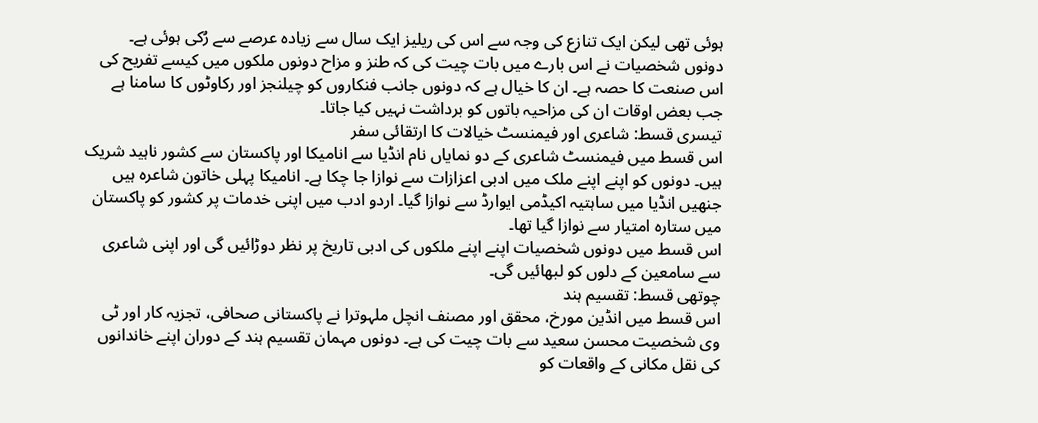ہوئی تھی لیکن ایک تنازع کی وجہ سے اس کی ریلیز ایک سال سے زیادہ عرصے سے رُکی ہوئی ہے۔
دونوں شخصیات نے اس بارے میں بات چیت کی کہ طنز و مزاح دونوں ملکوں میں کیسے تفریح کی اس صنعت کا حصہ ہے۔ ان کا خیال ہے کہ دونوں جانب فنکاروں کو چیلنجز اور رکاوٹوں کا سامنا ہے جب بعض اوقات ان کی مزاحیہ باتوں کو برداشت نہیں کیا جاتا۔
تیسری قسط: شاعری اور فیمنسٹ خیالات کا ارتقائی سفر
اس قسط میں فیمنسٹ شاعری کے دو نمایاں نام انڈیا سے انامیکا اور پاکستان سے کشور ناہید شریک ہیں۔ دونوں کو اپنے اپنے ملک میں ادبی اعزازات سے نوازا جا چکا ہے۔ انامیکا پہلی خاتون شاعرہ ہیں جنھیں انڈیا میں ساہتیہ اکیڈمی ایوارڈ سے نوازا گیا۔ اردو ادب میں اپنی خدمات پر کشور کو پاکستان میں ستارہ امتیار سے نوازا گیا تھا۔
اس قسط میں دونوں شخصیات اپنے اپنے ملکوں کی ادبی تاریخ پر نظر دوڑائیں گی اور اپنی شاعری سے سامعین کے دلوں کو لبھائیں گی۔
چوتھی قسط: تقسیم ہند
اس قسط میں انڈین مورخ، محقق اور مصنف انچل ملہوترا نے پاکستانی صحافی، تجزیہ کار اور ٹی وی شخصیت محسن سعید سے بات چیت کی ہے۔ دونوں مہمان تقسیم ہند کے دوران اپنے خاندانوں کی نقل مکانی کے واقعات کو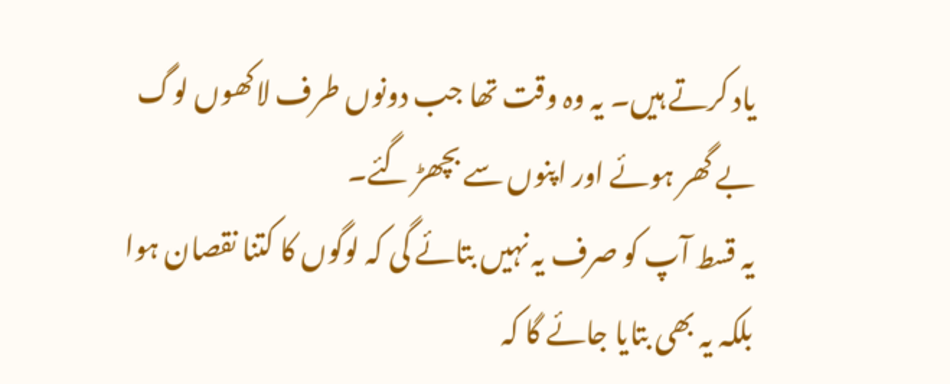یاد کرتے ہیں۔ یہ وہ وقت تھا جب دونوں طرف لاکھوں لوگ بے گھر ہوئے اور اپنوں سے بچھڑ گئے۔
یہ قسط آپ کو صرف یہ نہیں بتائے گی کہ لوگوں کا کتنا نقصان ہوا بلکہ یہ بھی بتایا جائے گا کہ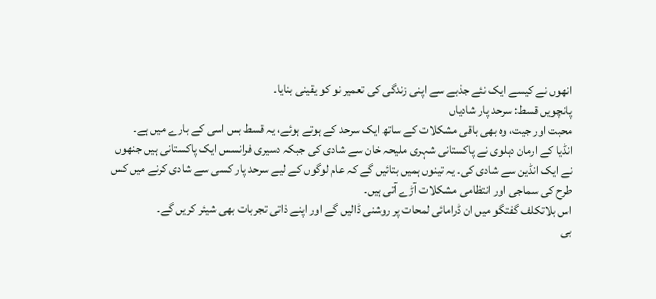انھوں نے کیسے ایک نئے جذبے سے اپنی زندگی کی تعمیر نو کو یقینی بنایا۔
پانچویں قسط: سرحد پار شادیاں
محبت اور جیت، وہ بھی باقی مشکلات کے ساتھ ایک سرحد کے ہوتے ہوئے، یہ قسط بس اسی کے بارے میں ہے۔
انڈیا کے ارمان دہلوی نے پاکستانی شہری ملیحہ خان سے شادی کی جبکہ دسیری فرانسس ایک پاکستانی ہیں جنھوں نے ایک انڈین سے شادی کی۔ یہ تینوں ہمیں بتائیں گے کہ عام لوگوں کے لیے سرحد پار کسی سے شادی کرنے میں کس طرح کی سماجی اور انتظامی مشکلات آڑے آتی ہیں۔
اس بلاتکلف گفتگو میں ان ڈرامائی لمحات پر روشنی ڈالیں گے اور اپنے ذاتی تجربات بھی شیئر کریں گے۔
بی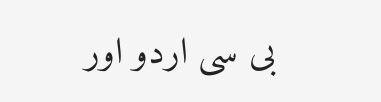بی سی اردو اور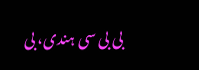بی بی سی ہندی، بی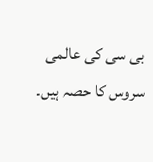بی سی کی عالمی سروس کا حصہ ہیں۔